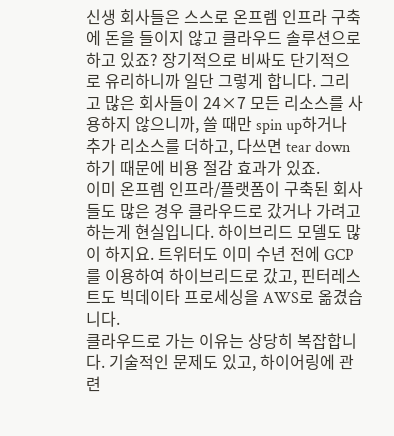신생 회사들은 스스로 온프렘 인프라 구축에 돈을 들이지 않고 클라우드 솔루션으로 하고 있죠? 장기적으로 비싸도 단기적으로 유리하니까 일단 그렇게 합니다. 그리고 많은 회사들이 24×7 모든 리소스를 사용하지 않으니까, 쓸 때만 spin up하거나 추가 리소스를 더하고, 다쓰면 tear down하기 때문에 비용 절감 효과가 있죠.
이미 온프렘 인프라/플랫폼이 구축된 회사들도 많은 경우 클라우드로 갔거나 가려고 하는게 현실입니다. 하이브리드 모델도 많이 하지요. 트위터도 이미 수년 전에 GCP를 이용하여 하이브리드로 갔고, 핀터레스트도 빅데이타 프로세싱을 AWS로 옮겼습니다.
클라우드로 가는 이유는 상당히 복잡합니다. 기술적인 문제도 있고, 하이어링에 관련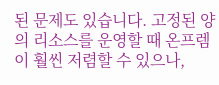된 문제도 있습니다. 고정된 양의 리소스를 운영할 때 온프렘이 훨씬 저렴할 수 있으나,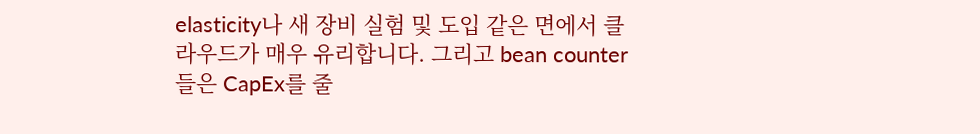elasticity나 새 장비 실험 및 도입 같은 면에서 클라우드가 매우 유리합니다. 그리고 bean counter들은 CapEx를 줄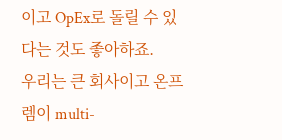이고 OpEx로 돌릴 수 있다는 것도 좋아하죠.
우리는 큰 회사이고 온프렘이 multi-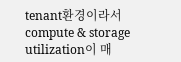tenant환경이라서 compute & storage utilization이 매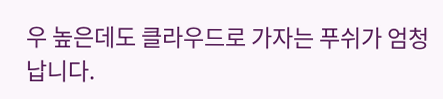우 높은데도 클라우드로 가자는 푸쉬가 엄청납니다.